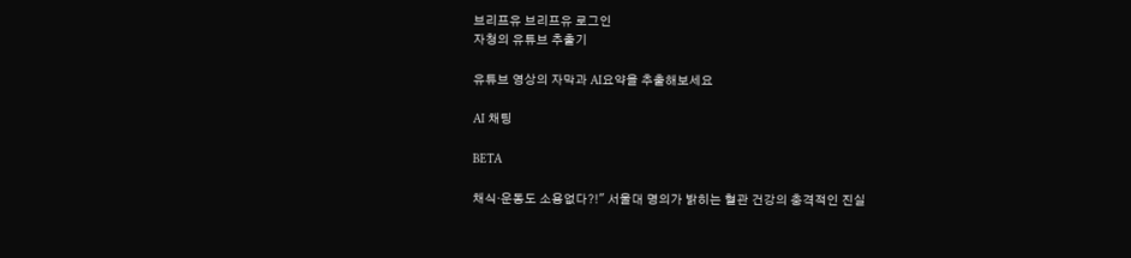브리프유 브리프유 로그인
자청의 유튜브 추출기

유튜브 영상의 자막과 AI요약을 추출해보세요

AI 채팅

BETA

채식·운동도 소용없다?!" 서울대 명의가 밝히는 혈관 건강의 충격적인 진실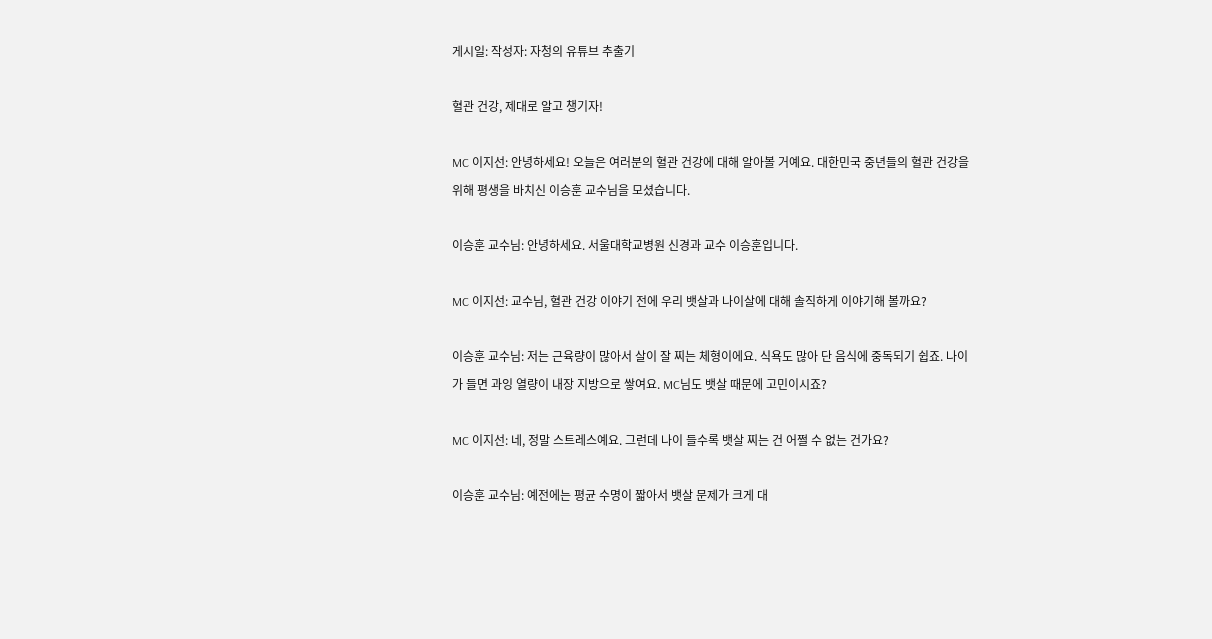게시일: 작성자: 자청의 유튜브 추출기

혈관 건강, 제대로 알고 챙기자!

MC 이지선: 안녕하세요! 오늘은 여러분의 혈관 건강에 대해 알아볼 거예요. 대한민국 중년들의 혈관 건강을 위해 평생을 바치신 이승훈 교수님을 모셨습니다.

이승훈 교수님: 안녕하세요. 서울대학교병원 신경과 교수 이승훈입니다.

MC 이지선: 교수님, 혈관 건강 이야기 전에 우리 뱃살과 나이살에 대해 솔직하게 이야기해 볼까요?

이승훈 교수님: 저는 근육량이 많아서 살이 잘 찌는 체형이에요. 식욕도 많아 단 음식에 중독되기 쉽죠. 나이가 들면 과잉 열량이 내장 지방으로 쌓여요. MC님도 뱃살 때문에 고민이시죠?

MC 이지선: 네, 정말 스트레스예요. 그런데 나이 들수록 뱃살 찌는 건 어쩔 수 없는 건가요?

이승훈 교수님: 예전에는 평균 수명이 짧아서 뱃살 문제가 크게 대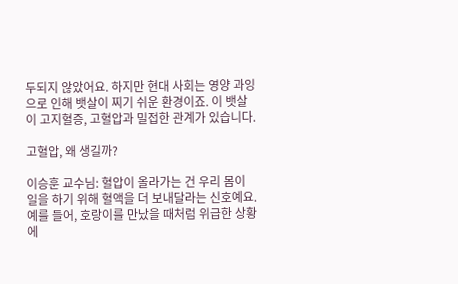두되지 않았어요. 하지만 현대 사회는 영양 과잉으로 인해 뱃살이 찌기 쉬운 환경이죠. 이 뱃살이 고지혈증, 고혈압과 밀접한 관계가 있습니다.

고혈압, 왜 생길까?

이승훈 교수님: 혈압이 올라가는 건 우리 몸이 일을 하기 위해 혈액을 더 보내달라는 신호예요. 예를 들어, 호랑이를 만났을 때처럼 위급한 상황에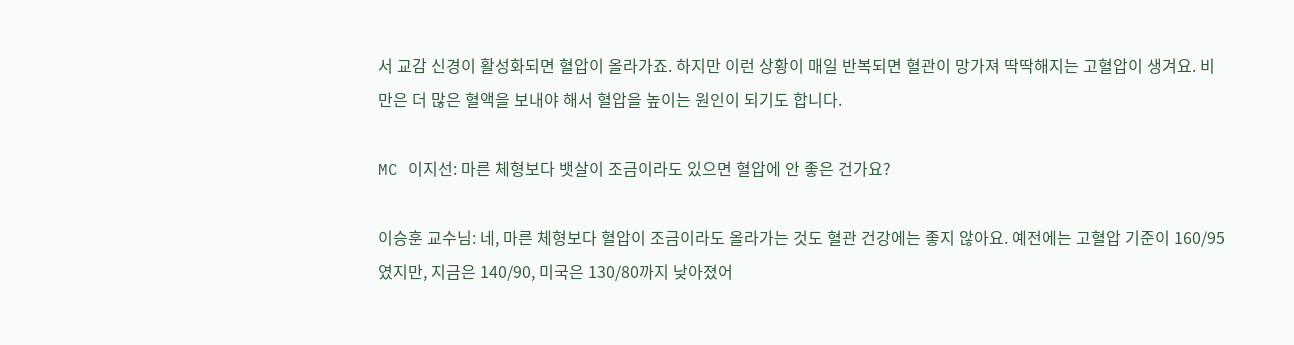서 교감 신경이 활성화되면 혈압이 올라가죠. 하지만 이런 상황이 매일 반복되면 혈관이 망가져 딱딱해지는 고혈압이 생겨요. 비만은 더 많은 혈액을 보내야 해서 혈압을 높이는 원인이 되기도 합니다.

MC 이지선: 마른 체형보다 뱃살이 조금이라도 있으면 혈압에 안 좋은 건가요?

이승훈 교수님: 네, 마른 체형보다 혈압이 조금이라도 올라가는 것도 혈관 건강에는 좋지 않아요. 예전에는 고혈압 기준이 160/95였지만, 지금은 140/90, 미국은 130/80까지 낮아졌어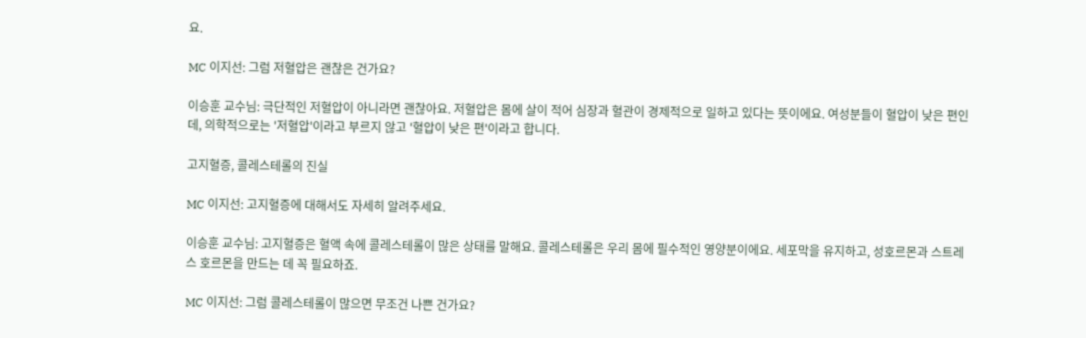요.

MC 이지선: 그럼 저혈압은 괜찮은 건가요?

이승훈 교수님: 극단적인 저혈압이 아니라면 괜찮아요. 저혈압은 몸에 살이 적어 심장과 혈관이 경제적으로 일하고 있다는 뜻이에요. 여성분들이 혈압이 낮은 편인데, 의학적으로는 '저혈압'이라고 부르지 않고 '혈압이 낮은 편'이라고 합니다.

고지혈증, 콜레스테롤의 진실

MC 이지선: 고지혈증에 대해서도 자세히 알려주세요.

이승훈 교수님: 고지혈증은 혈액 속에 콜레스테롤이 많은 상태를 말해요. 콜레스테롤은 우리 몸에 필수적인 영양분이에요. 세포막을 유지하고, 성호르몬과 스트레스 호르몬을 만드는 데 꼭 필요하죠.

MC 이지선: 그럼 콜레스테롤이 많으면 무조건 나쁜 건가요?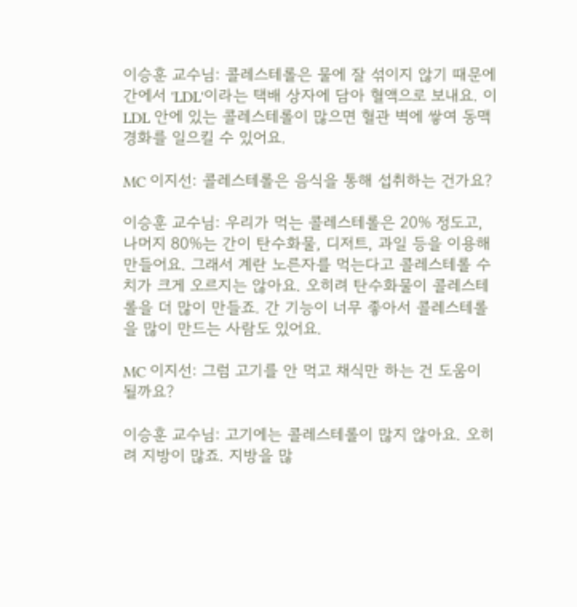이승훈 교수님: 콜레스테롤은 물에 잘 섞이지 않기 때문에 간에서 'LDL'이라는 택배 상자에 담아 혈액으로 보내요. 이 LDL 안에 있는 콜레스테롤이 많으면 혈관 벽에 쌓여 동맥경화를 일으킬 수 있어요.

MC 이지선: 콜레스테롤은 음식을 통해 섭취하는 건가요?

이승훈 교수님: 우리가 먹는 콜레스테롤은 20% 정도고, 나머지 80%는 간이 탄수화물, 디저트, 과일 등을 이용해 만들어요. 그래서 계란 노른자를 먹는다고 콜레스테롤 수치가 크게 오르지는 않아요. 오히려 탄수화물이 콜레스테롤을 더 많이 만들죠. 간 기능이 너무 좋아서 콜레스테롤을 많이 만드는 사람도 있어요.

MC 이지선: 그럼 고기를 안 먹고 채식만 하는 건 도움이 될까요?

이승훈 교수님: 고기에는 콜레스테롤이 많지 않아요. 오히려 지방이 많죠. 지방을 많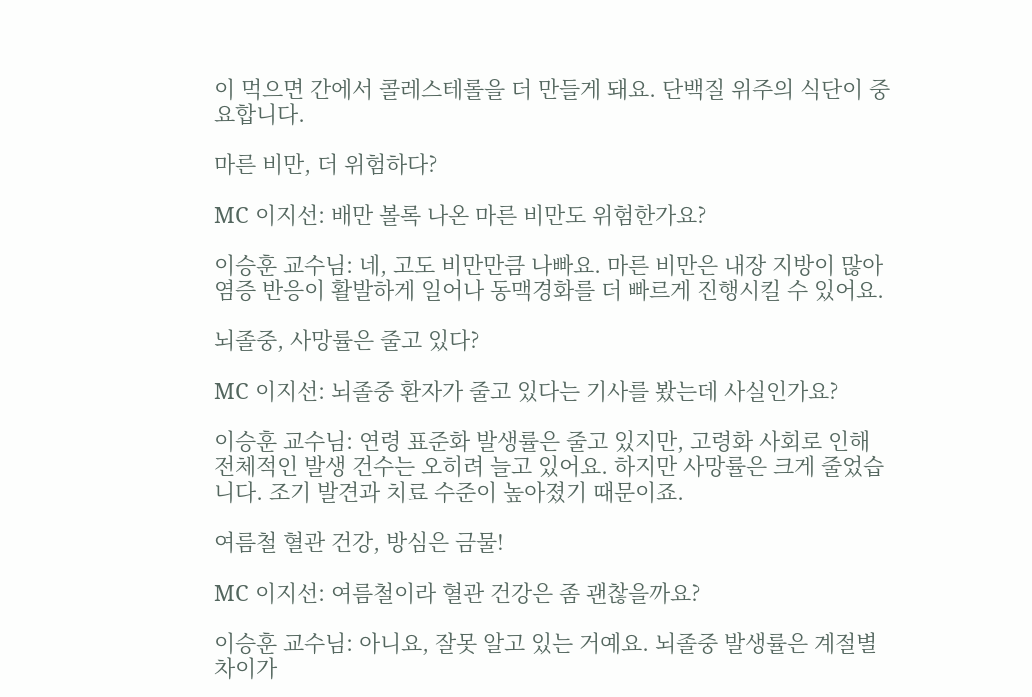이 먹으면 간에서 콜레스테롤을 더 만들게 돼요. 단백질 위주의 식단이 중요합니다.

마른 비만, 더 위험하다?

MC 이지선: 배만 볼록 나온 마른 비만도 위험한가요?

이승훈 교수님: 네, 고도 비만만큼 나빠요. 마른 비만은 내장 지방이 많아 염증 반응이 활발하게 일어나 동맥경화를 더 빠르게 진행시킬 수 있어요.

뇌졸중, 사망률은 줄고 있다?

MC 이지선: 뇌졸중 환자가 줄고 있다는 기사를 봤는데 사실인가요?

이승훈 교수님: 연령 표준화 발생률은 줄고 있지만, 고령화 사회로 인해 전체적인 발생 건수는 오히려 늘고 있어요. 하지만 사망률은 크게 줄었습니다. 조기 발견과 치료 수준이 높아졌기 때문이죠.

여름철 혈관 건강, 방심은 금물!

MC 이지선: 여름철이라 혈관 건강은 좀 괜찮을까요?

이승훈 교수님: 아니요, 잘못 알고 있는 거예요. 뇌졸중 발생률은 계절별 차이가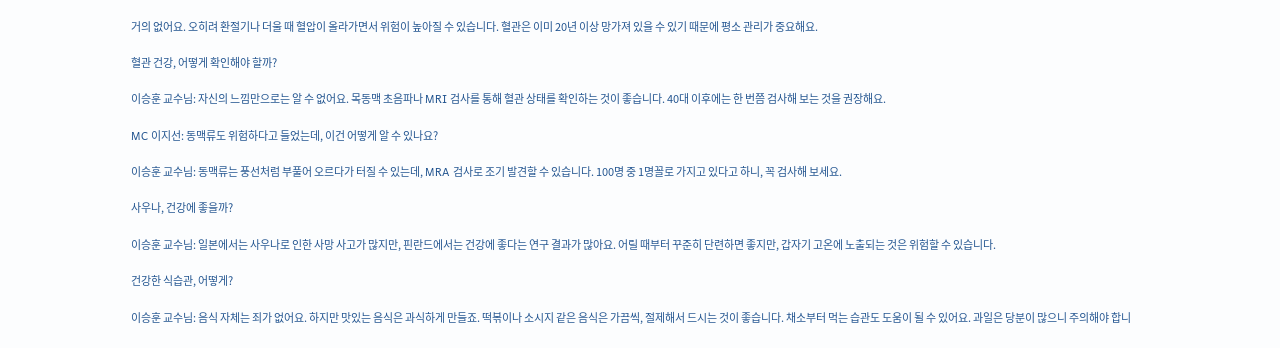거의 없어요. 오히려 환절기나 더울 때 혈압이 올라가면서 위험이 높아질 수 있습니다. 혈관은 이미 20년 이상 망가져 있을 수 있기 때문에 평소 관리가 중요해요.

혈관 건강, 어떻게 확인해야 할까?

이승훈 교수님: 자신의 느낌만으로는 알 수 없어요. 목동맥 초음파나 MRI 검사를 통해 혈관 상태를 확인하는 것이 좋습니다. 40대 이후에는 한 번쯤 검사해 보는 것을 권장해요.

MC 이지선: 동맥류도 위험하다고 들었는데, 이건 어떻게 알 수 있나요?

이승훈 교수님: 동맥류는 풍선처럼 부풀어 오르다가 터질 수 있는데, MRA 검사로 조기 발견할 수 있습니다. 100명 중 1명꼴로 가지고 있다고 하니, 꼭 검사해 보세요.

사우나, 건강에 좋을까?

이승훈 교수님: 일본에서는 사우나로 인한 사망 사고가 많지만, 핀란드에서는 건강에 좋다는 연구 결과가 많아요. 어릴 때부터 꾸준히 단련하면 좋지만, 갑자기 고온에 노출되는 것은 위험할 수 있습니다.

건강한 식습관, 어떻게?

이승훈 교수님: 음식 자체는 죄가 없어요. 하지만 맛있는 음식은 과식하게 만들죠. 떡볶이나 소시지 같은 음식은 가끔씩, 절제해서 드시는 것이 좋습니다. 채소부터 먹는 습관도 도움이 될 수 있어요. 과일은 당분이 많으니 주의해야 합니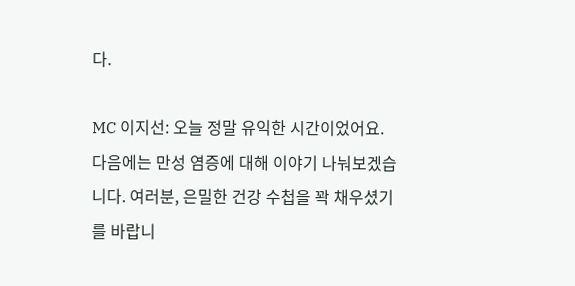다.

MC 이지선: 오늘 정말 유익한 시간이었어요. 다음에는 만성 염증에 대해 이야기 나눠보겠습니다. 여러분, 은밀한 건강 수첩을 꽉 채우셨기를 바랍니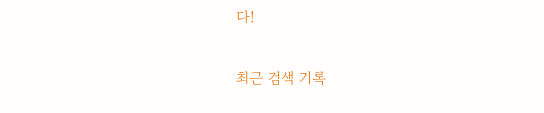다!

최근 검색 기록